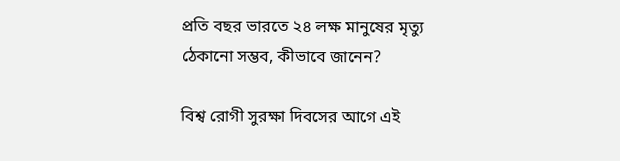প্রতি বছর ভারতে ২৪ লক্ষ মানুষের মৃত্যু ঠেকানো সম্ভব, কীভাবে জানেন?

বিশ্ব রোগী সুরক্ষা দিবসের আগে এই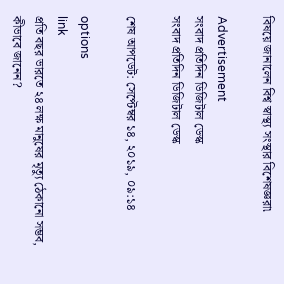বিষয়ে জানালেন বিশ্ব স্বাস্থ্য সংস্থার বিশেষজ্ঞরা৷

Advertisement
সংবাদ প্রতিদিন ডিজিটাল ডেস্ক
সংবাদ প্রতিদিন ডিজিটাল ডেস্ক

শেষ আপডেট: সেপ্টেম্বর ১৪, ২০১৯, ০৯:১৪

options
link
প্রতি বছর ভারতে ২৪ লক্ষ মানুষের মৃত্যু ঠেকানো সম্ভব, কীভাবে জানেন?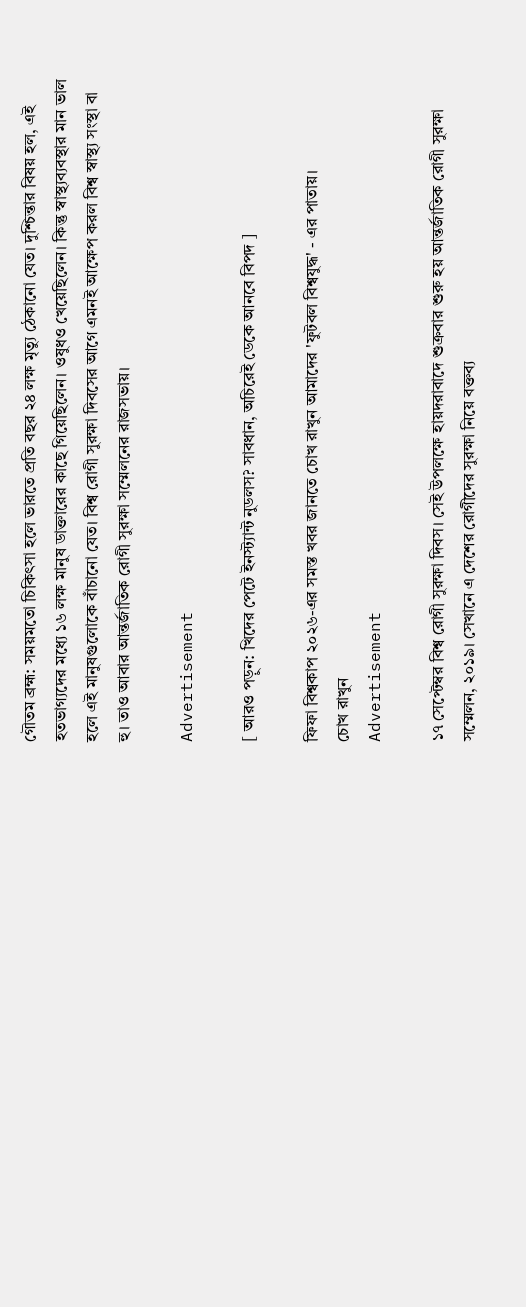গৌতম ব্রহ্ম: সময়মতো চিকিৎসা হলে ভারতে প্রতি বছর ২৪ লক্ষ মৃত্যু ঠেকানো যেত। দুশ্চিন্তার বিষয় হল, এই হতভাগ্যদের মধ্যে ১৬ লক্ষ মানুষ ডাক্তারের কাছে গিয়েছিলেন। ওষুধও খেয়েছিলেন। কিন্তু স্বাস্থ্যব্যবস্থার মান ভাল হলে এই মানুষগুলোকে বাঁচানো যেত। বিশ্ব রোগী সুরক্ষা দিবসের আগে এমনই আক্ষেপ করল বিশ্ব স্বাস্থ্য সংস্থা বা হু। তাও আবার আন্তর্জাতিক রোগী সুরক্ষা সম্মেলনের রাজসভায়।

Advertisement

[ আরও পড়ুন: খিদের পেটে ইনস্ট্যান্ট নুডলস? সাবধান, অচিরেই ডেকে আনবে বিপদ ]

ফিফা বিশ্বকাপ ২০২৬-এর সমস্ত খবর জানতে চোখ রাখুন আমাদের 'ফুটবল বিশ্বযুদ্ধ' - এর পাতায়।
চোখ রাখুন
Advertisement

১৭ সেপ্টেম্বর বিশ্ব রোগী সুরক্ষা দিবস। সেই উপলক্ষে হায়দরাবাদে শুক্রবার শুরু হয় আন্তর্জাতিক রোগী সুরক্ষা সম্মেলন, ২০১৯। সেখানে এ দেশের রোগীদের সুরক্ষা নিয়ে বক্তব্য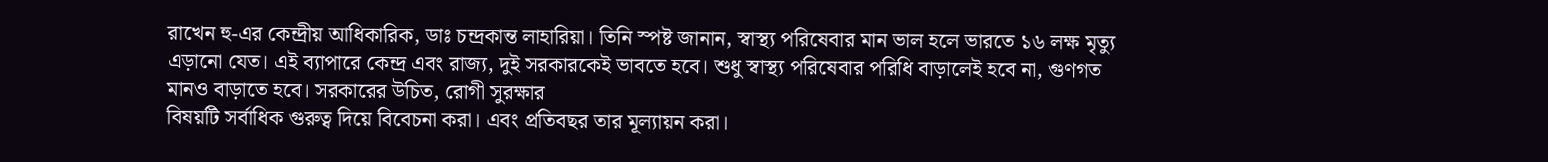রাখেন হু-এর কেন্দ্রীয় আধিকারিক, ডাঃ চন্দ্রকান্ত লাহারিয়া। তিনি স্পষ্ট জানান, স্বাস্থ্য পরিষেবার মান ভাল হলে ভারতে ১৬ লক্ষ মৃত্যু এড়ানো যেত। এই ব্যাপারে কেন্দ্র এবং রাজ্য, দুই সরকারকেই ভাবতে হবে। শুধু স্বাস্থ্য পরিষেবার পরিধি বাড়ালেই হবে না, গুণগত মানও বাড়াতে হবে। সরকারের উচিত, রোগী সুরক্ষার
বিষয়টি সর্বাধিক গুরুত্ব দিয়ে বিবেচনা করা। এবং প্রতিবছর তার মূল্যায়ন করা।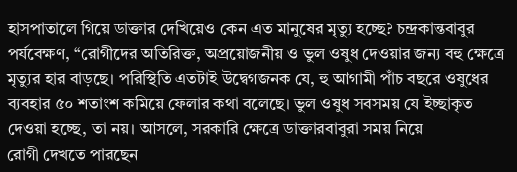হাসপাতালে গিয়ে ডাক্তার দেখিয়েও কেন এত মানুষের মৃত্যু হচ্ছে? চন্দ্রকান্তবাবুর পর্যবেক্ষণ, ‘‘রোগীদের অতিরিক্ত, অপ্রয়োজনীয় ও ভুল ওষুধ দেওয়ার জন্য বহু ক্ষেত্রে মৃত্যুর হার বাড়ছে। পরিস্থিতি এতটাই উদ্বেগজনক যে, হু আগামী পাঁচ বছরে ওষুধের ব্যবহার ৫০ শতাংশ কমিয়ে ফেলার কথা বলেছে। ভুল ওষুধ সবসময় যে ইচ্ছাকৃত দেওয়া হচ্ছে, তা নয়। আসলে, সরকারি ক্ষেত্রে ডাক্তারবাবুরা সময় নিয়ে
রোগী দেখতে পারছেন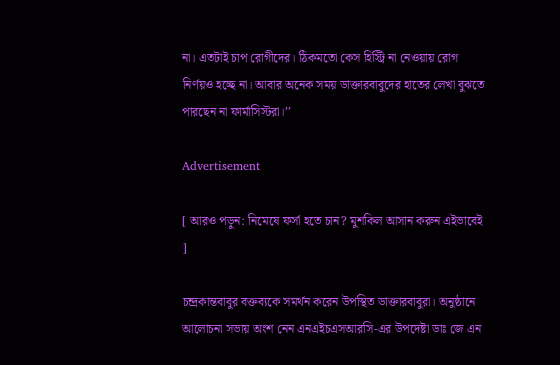না। এতটাই চাপ রোগীদের। ঠিকমতো কেস হিস্ট্রি না নেওয়ায় রোগ নির্ণয়ও হচ্ছে না। আবার অনেক সময় ডাক্তারবাবুদের হাতের লেখা বুঝতে পারছেন না ফার্মাসিস্টরা।’’

Advertisement

[ আরও পড়ুন: নিমেষে ফর্সা হতে চান? মুশকিল আসান করুন এইভাবেই ]

চন্দ্রকান্তবাবুর বক্তব্যকে সমর্থন করেন উপস্থিত ডাক্তারবাবুরা। অনুষ্ঠানে আলোচনা সভায় অংশ নেন এনএইচএসআরসি-এর উপদেষ্টা ডাঃ জে এন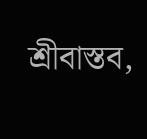শ্রীবাস্তব,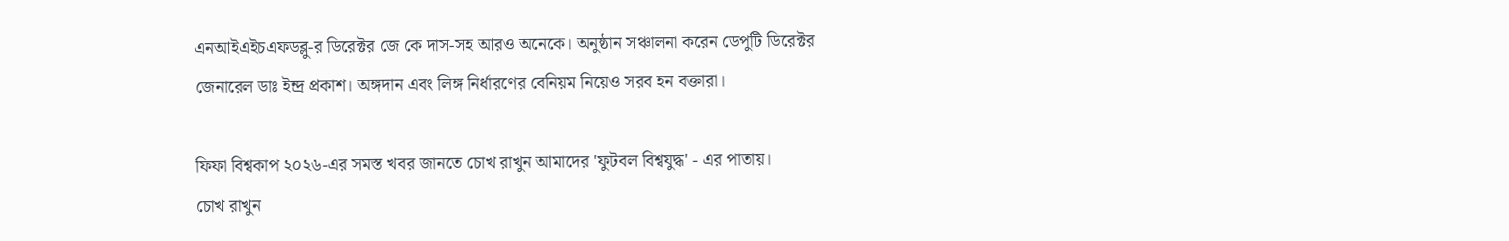এনআইএইচএফডব্লু-র ডিরেক্টর জে কে দাস-সহ আরও অনেকে। অনুষ্ঠান সঞ্চালনা করেন ডেপুটি ডিরেক্টর জেনারেল ডাঃ ইন্দ্র প্রকাশ। অঙ্গদান এবং লিঙ্গ নির্ধারণের বেনিয়ম নিয়েও সরব হন বক্তারা।

ফিফা বিশ্বকাপ ২০২৬-এর সমস্ত খবর জানতে চোখ রাখুন আমাদের 'ফুটবল বিশ্বযুদ্ধ' - এর পাতায়।
চোখ রাখুন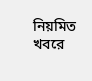নিয়মিত খবরে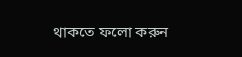থাকতে ফলো করুন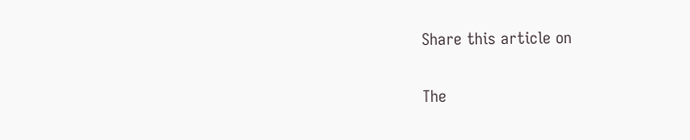Share this article on

The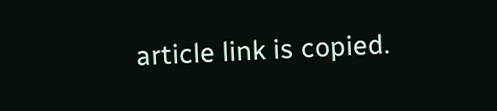article link is copied.